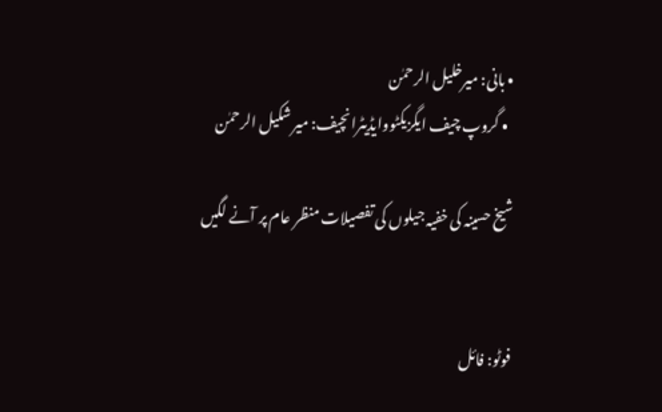• بانی: میرخلیل الرحمٰن
  • گروپ چیف ایگزیکٹووایڈیٹرانچیف: میر شکیل الرحمٰن

شیخ حسینہ کی خفیہ جیلوں کی تفصیلات منظر عام پر آنے لگیں


فوٹو: فائل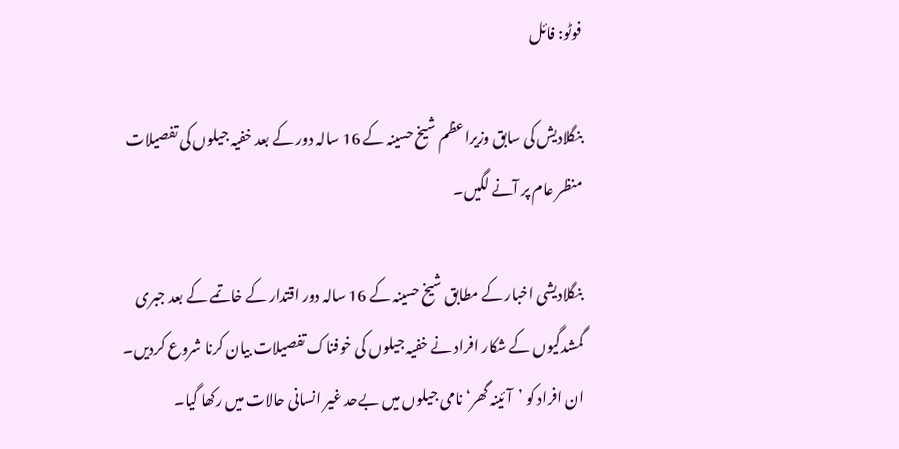فوٹو: فائل

بنگلادیش کی سابق وزیراعظم شیخ حسینہ کے 16 سالہ دور کے بعد خفیہ جیلوں کی تفصیلات منظر عام پر آنے لگیں۔

بنگلادیشی اخبار کے مطابق شیخ حسینہ کے 16 سالہ دور اقتدار کے خاتمے کے بعد جبری گمشدگیوں کے شکار افراد نے خفیہ جیلوں کی خوفناک تفصیلات بیان کرنا شروع کردیں۔ ان افراد کو ’آئینہ گھر‘ نامی جیلوں میں بےحد غیر انسانی حالات میں رکھا گیا۔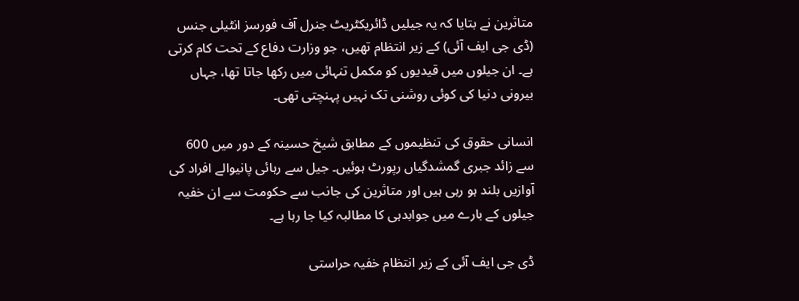متاثرین نے بتایا کہ یہ جیلیں ڈائریکٹریٹ جنرل آف فورسز انٹیلی جنس (ڈی جی ایف آئی) کے زیر انتظام تھیں، جو وزارت دفاع کے تحت کام کرتی ہے۔ ان جیلوں میں قیدیوں کو مکمل تنہائی میں رکھا جاتا تھا، جہاں بیرونی دنیا کی کوئی روشنی تک نہیں پہنچتی تھی۔

انسانی حقوق کی تنظیموں کے مطابق شیخ حسینہ کے دور میں 600 سے زائد جبری گمشدگیاں رپورٹ ہوئیں۔ جیل سے رہائی پانیوالے افراد کی آوازیں بلند ہو رہی ہیں اور متاثرین کی جانب سے حکومت سے ان خفیہ جیلوں کے بارے میں جوابدہی کا مطالبہ کیا جا رہا ہے۔

ڈی جی ایف آئی کے زیر انتظام خفیہ حراستی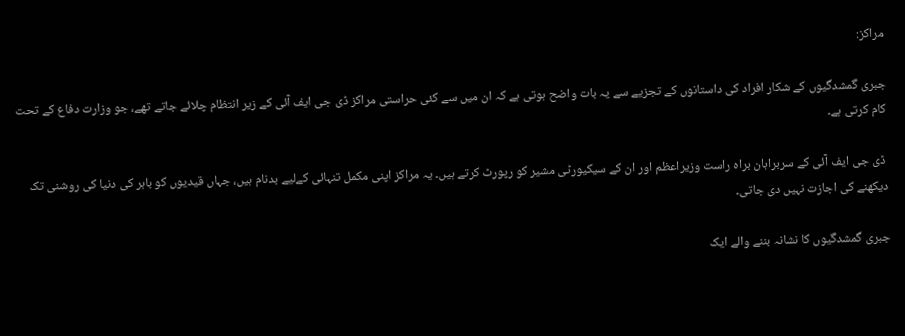مراکز:

جبری گمشدگیوں کے شکار افراد کی داستانوں کے تجزیے سے یہ بات واضح ہوتی ہے کہ ان میں سے کئی حراستی مراکز ڈی جی ایف آئی کے زیر انتظام چلائے جاتے تھے، جو وزارت دفاع کے تحت کام کرتی ہے۔

 ڈی جی ایف آئی کے سربراہان براہ راست وزیراعظم اور ان کے سیکیورٹی مشیر کو رپورٹ کرتے ہیں۔ یہ مراکز اپنی مکمل تنہائی کےلیے بدنام ہیں، جہاں قیدیوں کو باہر کی دنیا کی روشنی تک دیکھنے کی اجازت نہیں دی جاتی۔

جبری گمشدگیوں کا نشانہ بننے والے ایک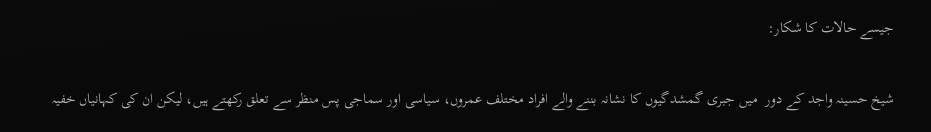جیسے حالات کا شکار:

شیخ حسینہ واجد کے دور  میں جبری گمشدگیوں کا نشانہ بننے والے افراد مختلف عمروں، سیاسی اور سماجی پس منظر سے تعلق رکھتے ہیں، لیکن ان کی کہانیاں خفیہ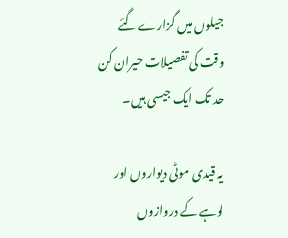جیلوں میں گزارے گئے وقت کی تفصیلات حیران کن حد تک ایک جیسی ہیں۔

یہ قیدی موٹی دیواروں اور لوہے کے دروازوں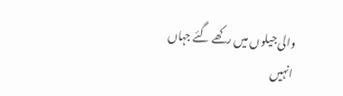والی جیلوں میں رکھے گئے جہاں انہیں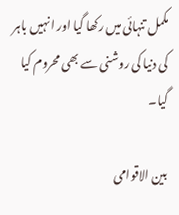مکمل تنہائی میں رکھا گیا اور انہیں باہر کی دنیا کی روشنی سے بھی محروم کیا گیا۔

بین الاقوامی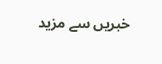خبریں سے مزید